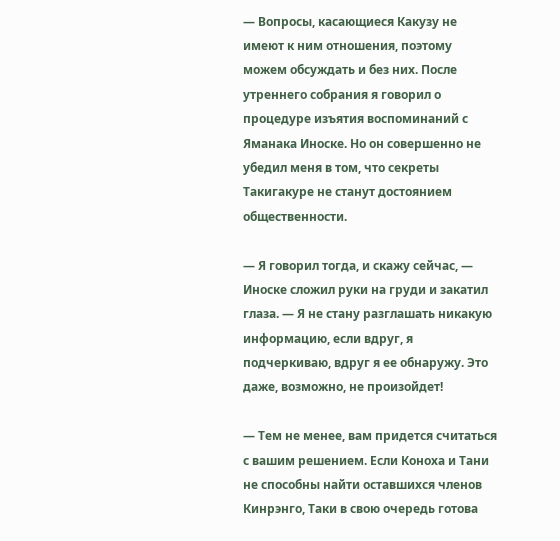— Вопросы, касающиеся Какузу не имеют к ним отношения, поэтому можем обсуждать и без них. После утреннего собрания я говорил о процедуре изъятия воспоминаний с Яманака Иноске. Но он совершенно не убедил меня в том, что секреты Такигакуре не станут достоянием общественности.

— Я говорил тогда, и скажу сейчас, — Иноске сложил руки на груди и закатил глаза. — Я не стану разглашать никакую информацию, если вдруг, я подчеркиваю, вдруг я ее обнаружу. Это даже, возможно, не произойдет!

— Тем не менее, вам придется считаться с вашим решением. Если Коноха и Тани не способны найти оставшихся членов Кинрэнго, Таки в свою очередь готова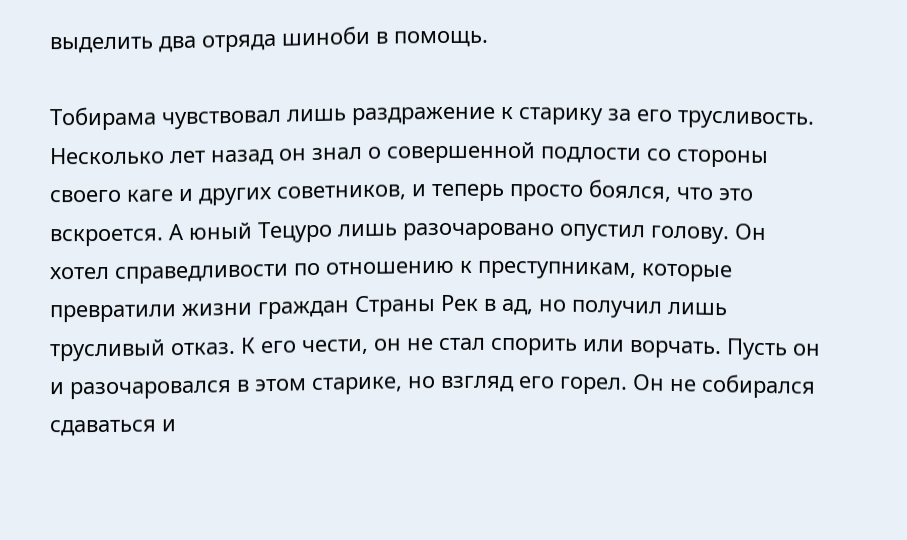выделить два отряда шиноби в помощь.

Тобирама чувствовал лишь раздражение к старику за его трусливость. Несколько лет назад он знал о совершенной подлости со стороны своего каге и других советников, и теперь просто боялся, что это вскроется. А юный Тецуро лишь разочаровано опустил голову. Он хотел справедливости по отношению к преступникам, которые превратили жизни граждан Страны Рек в ад, но получил лишь трусливый отказ. К его чести, он не стал спорить или ворчать. Пусть он и разочаровался в этом старике, но взгляд его горел. Он не собирался сдаваться и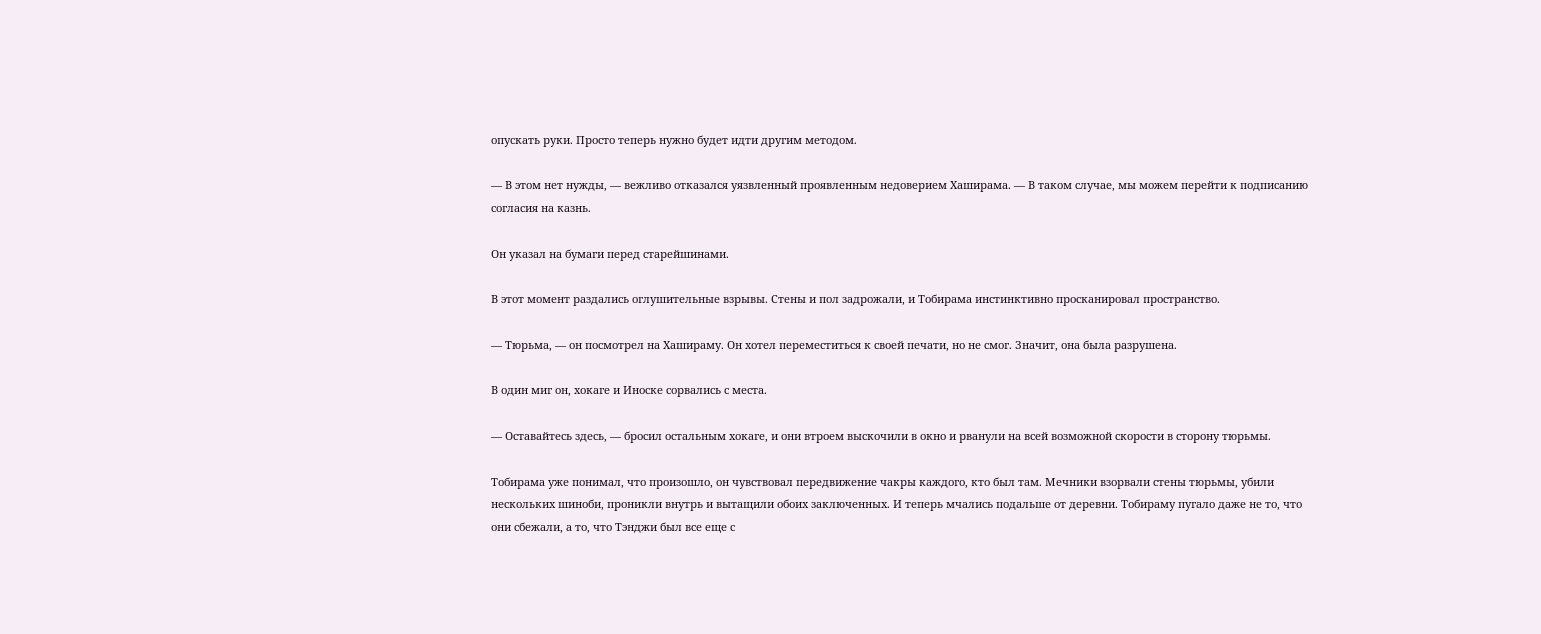опускать руки. Просто теперь нужно будет идти другим методом.

— В этом нет нужды, — вежливо отказался уязвленный проявленным недоверием Хаширама. — В таком случае, мы можем перейти к подписанию согласия на казнь.

Он указал на бумаги перед старейшинами.

В этот момент раздались оглушительные взрывы. Стены и пол задрожали, и Тобирама инстинктивно просканировал пространство.

— Тюрьма, — он посмотрел на Хашираму. Он хотел переместиться к своей печати, но не смог. Значит, она была разрушена.

В один миг он, хокаге и Иноске сорвались с места.

— Оставайтесь здесь, — бросил остальным хокаге, и они втроем выскочили в окно и рванули на всей возможной скорости в сторону тюрьмы.

Тобирама уже понимал, что произошло, он чувствовал передвижение чакры каждого, кто был там. Мечники взорвали стены тюрьмы, убили нескольких шиноби, проникли внутрь и вытащили обоих заключенных. И теперь мчались подальше от деревни. Тобираму пугало даже не то, что они сбежали, а то, что Тэнджи был все еще с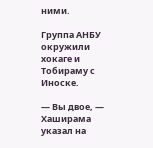ними.

Группа АНБУ окружили хокаге и Тобираму с Иноске.

— Вы двое, — Хаширама указал на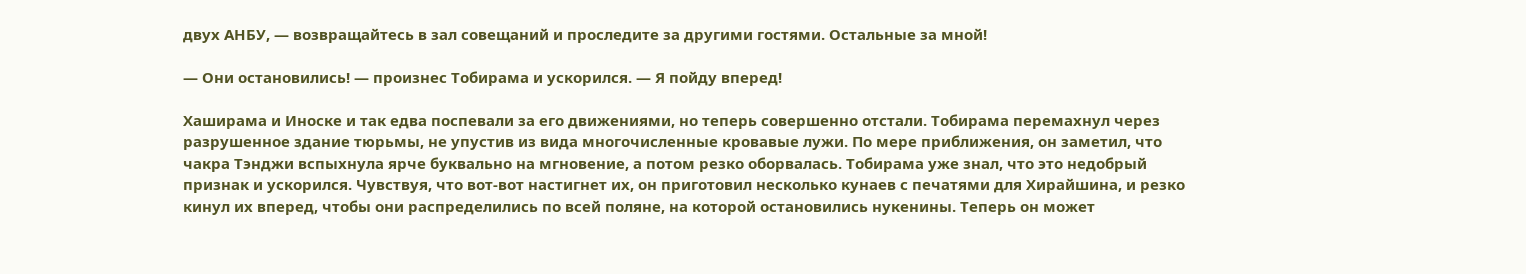двух АНБУ, — возвращайтесь в зал совещаний и проследите за другими гостями. Остальные за мной!

— Они остановились! — произнес Тобирама и ускорился. — Я пойду вперед!

Хаширама и Иноске и так едва поспевали за его движениями, но теперь совершенно отстали. Тобирама перемахнул через разрушенное здание тюрьмы, не упустив из вида многочисленные кровавые лужи. По мере приближения, он заметил, что чакра Тэнджи вспыхнула ярче буквально на мгновение, а потом резко оборвалась. Тобирама уже знал, что это недобрый признак и ускорился. Чувствуя, что вот-вот настигнет их, он приготовил несколько кунаев с печатями для Хирайшина, и резко кинул их вперед, чтобы они распределились по всей поляне, на которой остановились нукенины. Теперь он может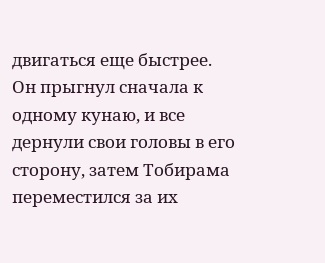двигаться еще быстрее. Он прыгнул сначала к одному кунаю, и все дернули свои головы в его сторону, затем Тобирама переместился за их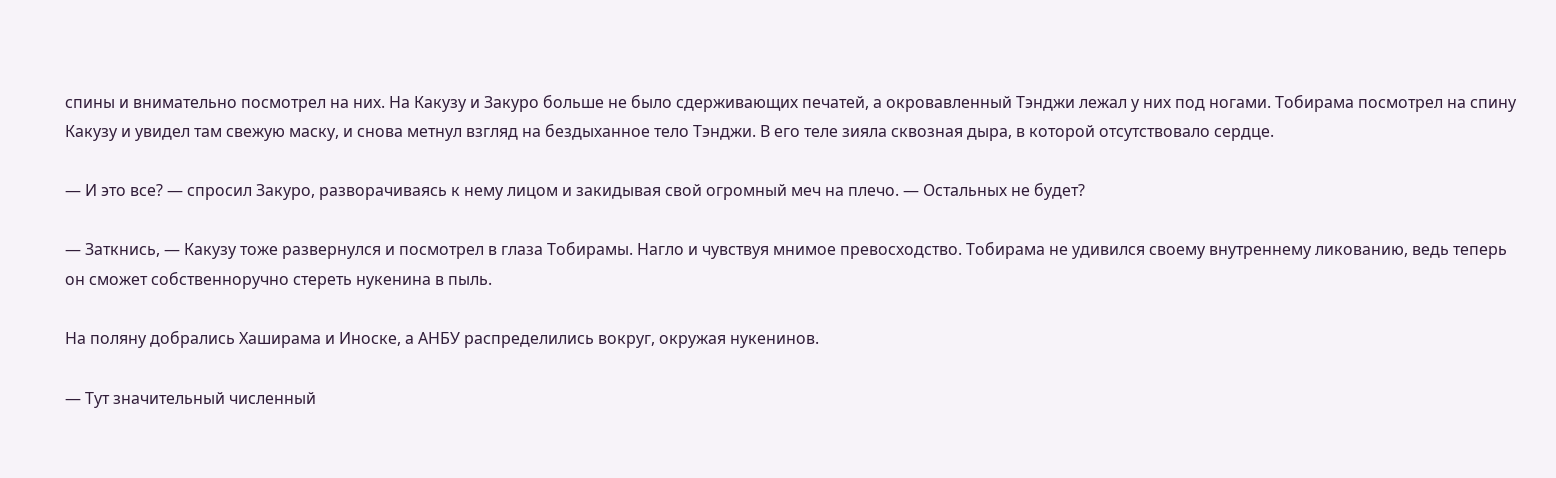спины и внимательно посмотрел на них. На Какузу и Закуро больше не было сдерживающих печатей, а окровавленный Тэнджи лежал у них под ногами. Тобирама посмотрел на спину Какузу и увидел там свежую маску, и снова метнул взгляд на бездыханное тело Тэнджи. В его теле зияла сквозная дыра, в которой отсутствовало сердце.

— И это все? — спросил Закуро, разворачиваясь к нему лицом и закидывая свой огромный меч на плечо. — Остальных не будет?

— Заткнись, — Какузу тоже развернулся и посмотрел в глаза Тобирамы. Нагло и чувствуя мнимое превосходство. Тобирама не удивился своему внутреннему ликованию, ведь теперь он сможет собственноручно стереть нукенина в пыль.

На поляну добрались Хаширама и Иноске, а АНБУ распределились вокруг, окружая нукенинов.

— Тут значительный численный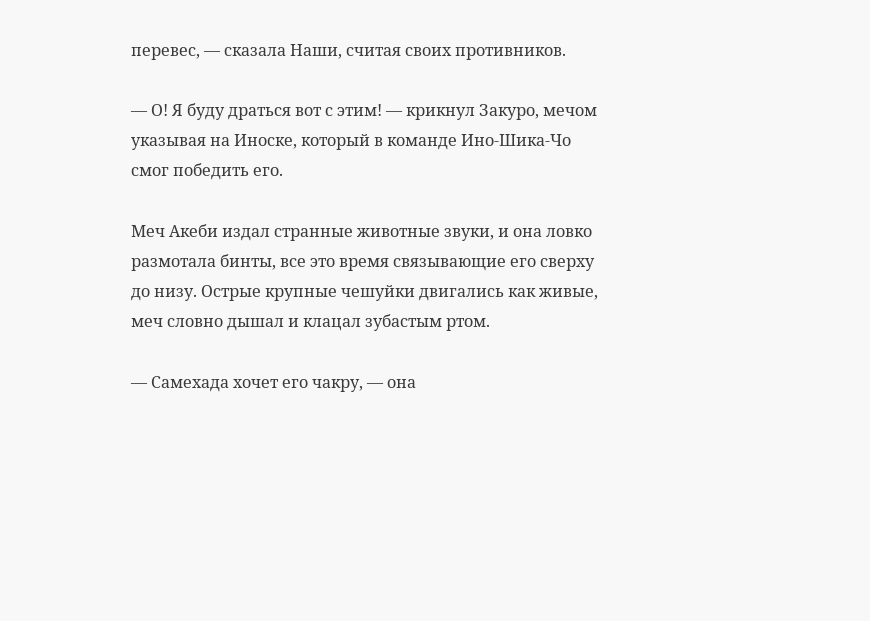перевес, — сказала Наши, считая своих противников.

— О! Я буду драться вот с этим! — крикнул Закуро, мечом указывая на Иноске, который в команде Ино-Шика-Чо смог победить его.

Меч Акеби издал странные животные звуки, и она ловко размотала бинты, все это время связывающие его сверху до низу. Острые крупные чешуйки двигались как живые, меч словно дышал и клацал зубастым ртом.

— Самехада хочет его чакру, — она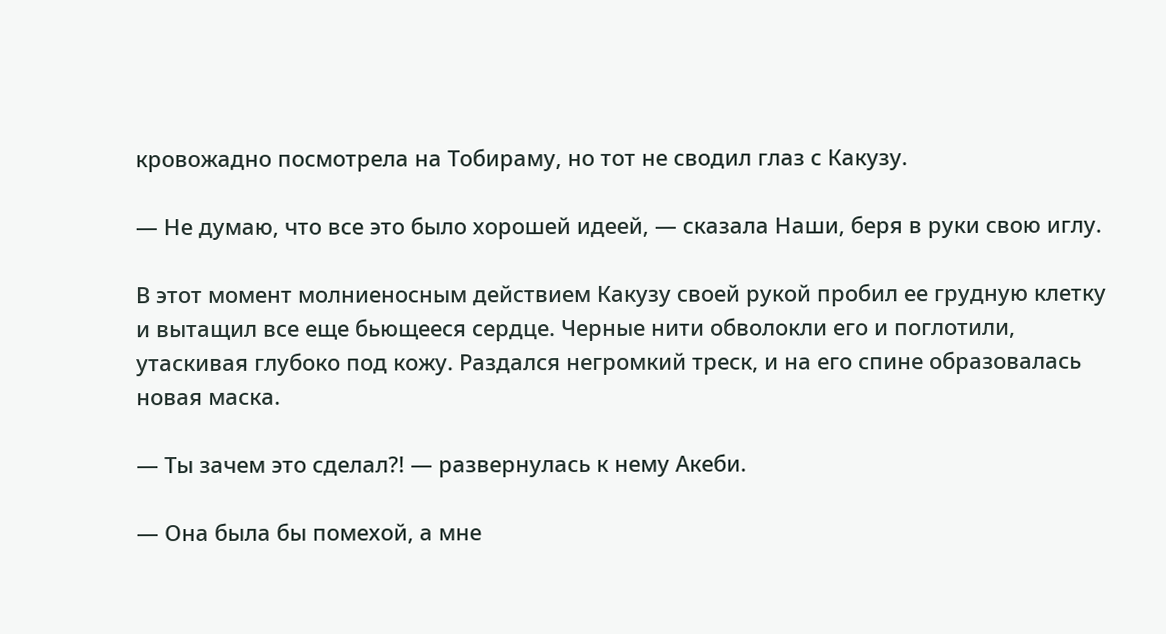кровожадно посмотрела на Тобираму, но тот не сводил глаз с Какузу.

— Не думаю, что все это было хорошей идеей, — сказала Наши, беря в руки свою иглу.

В этот момент молниеносным действием Какузу своей рукой пробил ее грудную клетку и вытащил все еще бьющееся сердце. Черные нити обволокли его и поглотили, утаскивая глубоко под кожу. Раздался негромкий треск, и на его спине образовалась новая маска.

— Ты зачем это сделал?! — развернулась к нему Акеби.

— Она была бы помехой, а мне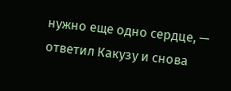нужно еще одно сердце, — ответил Какузу и снова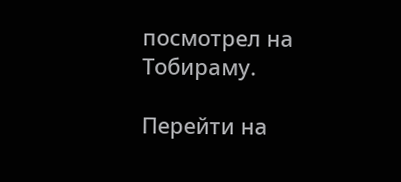посмотрел на Тобираму.

Перейти на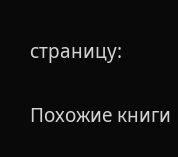страницу:

Похожие книги